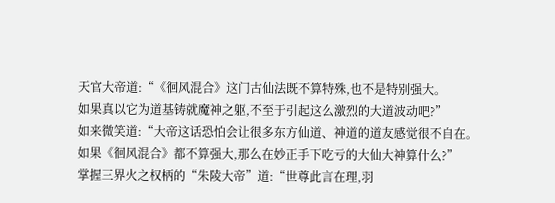天官大帝道:“《徊风混合》这门古仙法既不算特殊,也不是特别强大。
如果真以它为道基铸就魔神之躯,不至于引起这么激烈的大道波动吧?”
如来微笑道:“大帝这话恐怕会让很多东方仙道、神道的道友感觉很不自在。
如果《徊风混合》都不算强大,那么在妙正手下吃亏的大仙大神算什么?”
掌握三界火之权柄的“朱陵大帝”道:“世尊此言在理,羽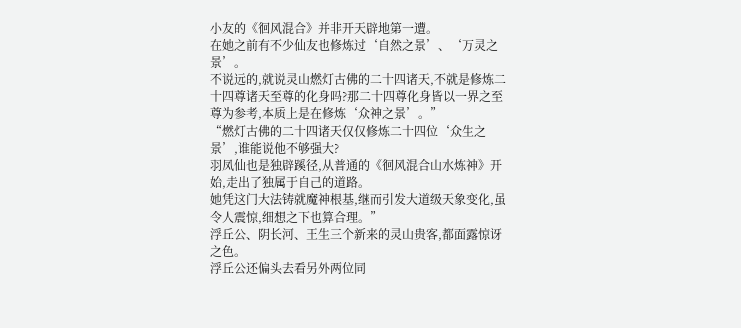小友的《徊风混合》并非开天辟地第一遭。
在她之前有不少仙友也修炼过‘自然之景’、‘万灵之景’。
不说远的,就说灵山燃灯古佛的二十四诸天,不就是修炼二十四尊诸天至尊的化身吗?那二十四尊化身皆以一界之至尊为参考,本质上是在修炼‘众神之景’。”
“燃灯古佛的二十四诸天仅仅修炼二十四位‘众生之景’,谁能说他不够强大?
羽凤仙也是独辟蹊径,从普通的《徊风混合山水炼神》开始,走出了独属于自己的道路。
她凭这门大法铸就魔神根基,继而引发大道级天象变化,虽令人震惊,细想之下也算合理。”
浮丘公、阴长河、王生三个新来的灵山贵客,都面露惊讶之色。
浮丘公还偏头去看另外两位同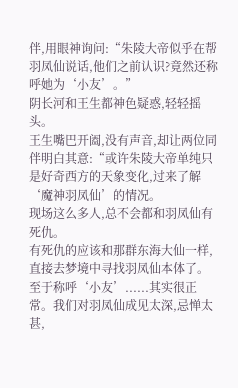伴,用眼神询问:“朱陵大帝似乎在帮羽凤仙说话,他们之前认识?竟然还称呼她为‘小友’。”
阴长河和王生都神色疑惑,轻轻摇头。
王生嘴巴开阖,没有声音,却让两位同伴明白其意:“或许朱陵大帝单纯只是好奇西方的天象变化,过来了解‘魔神羽凤仙’的情况。
现场这么多人,总不会都和羽凤仙有死仇。
有死仇的应该和那群东海大仙一样,直接去梦境中寻找羽凤仙本体了。
至于称呼‘小友’......其实很正常。我们对羽凤仙成见太深,忌惮太甚,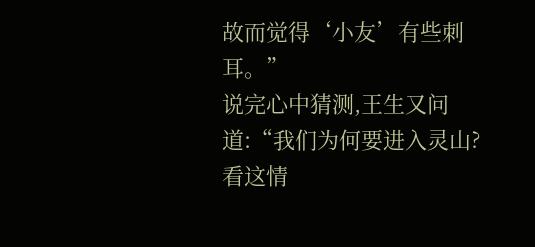故而觉得‘小友’有些刺耳。”
说完心中猜测,王生又问道:“我们为何要进入灵山?看这情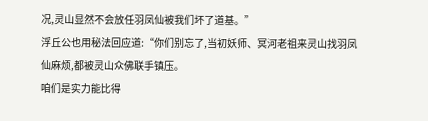况,灵山显然不会放任羽凤仙被我们坏了道基。”
浮丘公也用秘法回应道:“你们别忘了,当初妖师、冥河老祖来灵山找羽凤仙麻烦,都被灵山众佛联手镇压。
咱们是实力能比得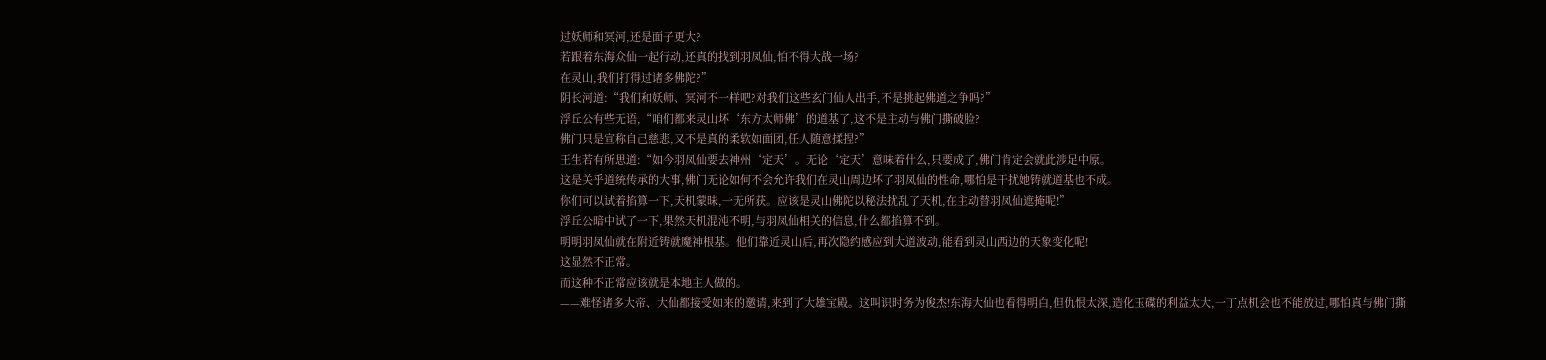过妖师和冥河,还是面子更大?
若跟着东海众仙一起行动,还真的找到羽凤仙,怕不得大战一场?
在灵山,我们打得过诸多佛陀?”
阴长河道:“我们和妖师、冥河不一样吧?对我们这些玄门仙人出手,不是挑起佛道之争吗?”
浮丘公有些无语,“咱们都来灵山坏‘东方太师佛’的道基了,这不是主动与佛门撕破脸?
佛门只是宣称自己慈悲,又不是真的柔软如面团,任人随意揉捏?”
王生若有所思道:“如今羽凤仙要去神州‘定天’。无论‘定天’意味着什么,只要成了,佛门肯定会就此涉足中原。
这是关乎道统传承的大事,佛门无论如何不会允许我们在灵山周边坏了羽凤仙的性命,哪怕是干扰她铸就道基也不成。
你们可以试着掐算一下,天机蒙昧,一无所获。应该是灵山佛陀以秘法扰乱了天机,在主动替羽凤仙遮掩呢!”
浮丘公暗中试了一下,果然天机混沌不明,与羽凤仙相关的信息,什么都掐算不到。
明明羽凤仙就在附近铸就魔神根基。他们靠近灵山后,再次隐约感应到大道波动,能看到灵山西边的天象变化呢!
这显然不正常。
而这种不正常应该就是本地主人做的。
——难怪诸多大帝、大仙都接受如来的邀请,来到了大雄宝殿。这叫识时务为俊杰!东海大仙也看得明白,但仇恨太深,造化玉碟的利益太大,一丁点机会也不能放过,哪怕真与佛门撕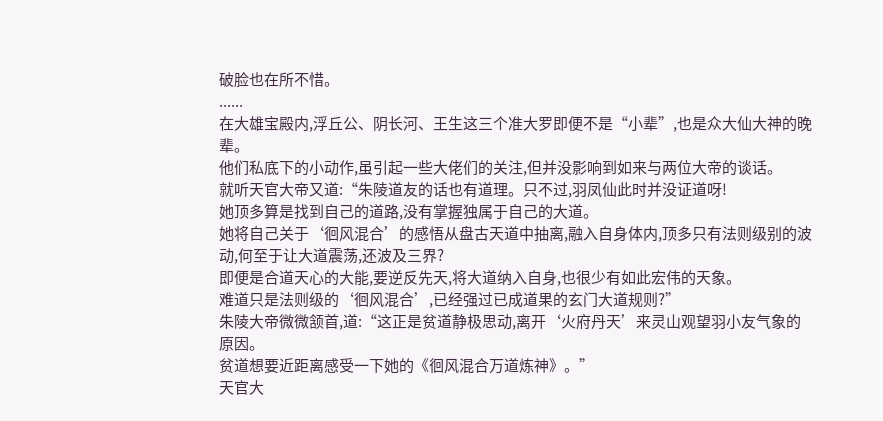破脸也在所不惜。
......
在大雄宝殿内,浮丘公、阴长河、王生这三个准大罗即便不是“小辈”,也是众大仙大神的晚辈。
他们私底下的小动作,虽引起一些大佬们的关注,但并没影响到如来与两位大帝的谈话。
就听天官大帝又道:“朱陵道友的话也有道理。只不过,羽凤仙此时并没证道呀!
她顶多算是找到自己的道路,没有掌握独属于自己的大道。
她将自己关于‘徊风混合’的感悟从盘古天道中抽离,融入自身体内,顶多只有法则级别的波动,何至于让大道震荡,还波及三界?
即便是合道天心的大能,要逆反先天,将大道纳入自身,也很少有如此宏伟的天象。
难道只是法则级的‘徊风混合’,已经强过已成道果的玄门大道规则?”
朱陵大帝微微颔首,道:“这正是贫道静极思动,离开‘火府丹天’来灵山观望羽小友气象的原因。
贫道想要近距离感受一下她的《徊风混合万道炼神》。”
天官大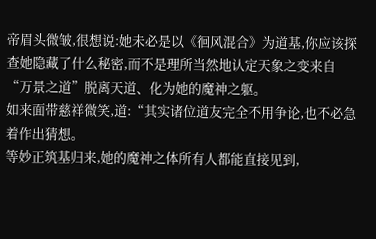帝眉头微皱,很想说:她未必是以《徊风混合》为道基,你应该探查她隐藏了什么秘密,而不是理所当然地认定天象之变来自“万景之道”脱离天道、化为她的魔神之躯。
如来面带慈祥微笑,道:“其实诸位道友完全不用争论,也不必急着作出猜想。
等妙正筑基归来,她的魔神之体所有人都能直接见到,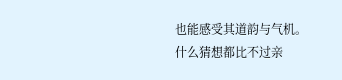也能感受其道韵与气机。
什么猜想都比不过亲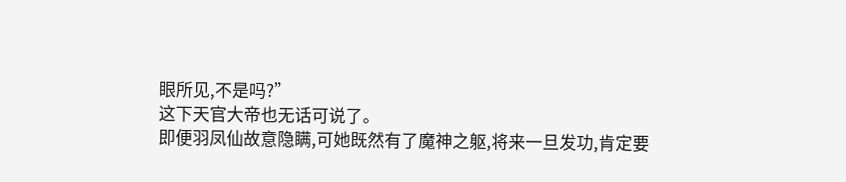眼所见,不是吗?”
这下天官大帝也无话可说了。
即便羽凤仙故意隐瞒,可她既然有了魔神之躯,将来一旦发功,肯定要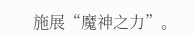施展“魔神之力”。